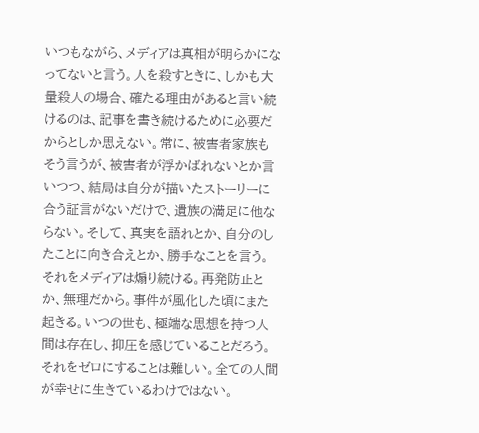いつもながら、メディアは真相が明らかになってないと言う。人を殺すときに、しかも大量殺人の場合、確たる理由があると言い続けるのは、記事を書き続けるために必要だからとしか思えない。常に、被害者家族もそう言うが、被害者が浮かばれないとか言いつつ、結局は自分が描いたストーリーに合う証言がないだけで、遺族の満足に他ならない。そして、真実を語れとか、自分のしたことに向き合えとか、勝手なことを言う。それをメディアは煽り続ける。再発防止とか、無理だから。事件が風化した頃にまた起きる。いつの世も、極端な思想を持つ人間は存在し、抑圧を感じていることだろう。それをゼロにすることは難しい。全ての人間が幸せに生きているわけではない。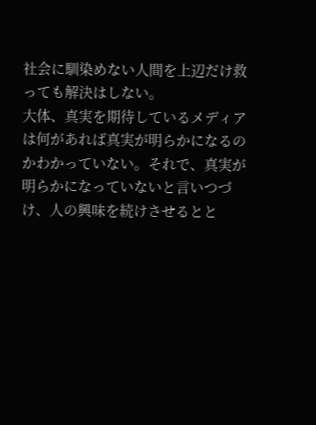社会に馴染めない人間を上辺だけ救っても解決はしない。
大体、真実を期待しているメディアは何があれば真実が明らかになるのかわかっていない。それで、真実が明らかになっていないと言いつづけ、人の興味を続けさせるとと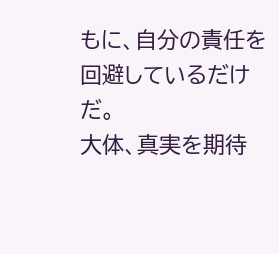もに、自分の責任を回避しているだけだ。
大体、真実を期待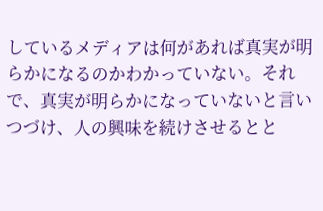しているメディアは何があれば真実が明らかになるのかわかっていない。それで、真実が明らかになっていないと言いつづけ、人の興味を続けさせるとと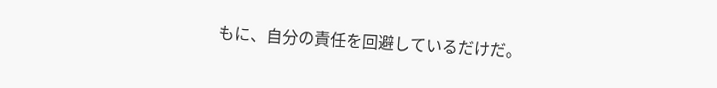もに、自分の責任を回避しているだけだ。